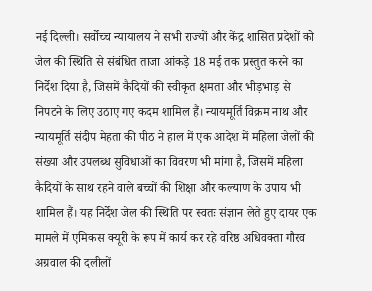नई दिल्ली। सर्वोच्च न्यायालय ने सभी राज्यों और केंद्र शासित प्रदेशों को जेल की स्थिति से संबंधित ताजा आंकड़े 18 मई तक प्रस्तुत करने का निर्देश दिया है, जिसमें कैदियों की स्वीकृत क्षमता और भीड़भाड़ से निपटने के लिए उठाए गए कदम शामिल हैं। न्यायमूर्ति विक्रम नाथ और न्यायमूर्ति संदीप मेहता की पीठ ने हाल में एक आदेश में महिला जेलों की संख्या और उपलब्ध सुविधाओं का विवरण भी मांगा है, जिसमें महिला कैदियों के साथ रहने वाले बच्चों की शिक्षा और कल्याण के उपाय भी शामिल हैं। यह निर्देश जेल की स्थिति पर स्वतः संज्ञान लेते हुए दायर एक मामले में एमिकस क्यूरी के रूप में कार्य कर रहे वरिष्ठ अधिवक्ता गौरव अग्रवाल की दलीलों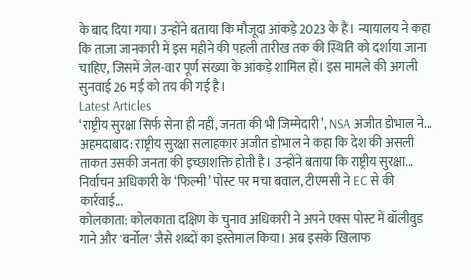के बाद दिया गया। उन्होंने बताया कि मौजूदा आंकड़े 2023 के हैं। न्यायालय ने कहा कि ताजा जानकारी में इस महीने की पहली तारीख तक की स्थिति को दर्शाया जाना चाहिए, जिसमें जेल-वार पूर्ण संख्या के आंकड़े शामिल हों। इस मामले की अगली सुनवाई 26 मई को तय की गई है।
Latest Articles
‘राष्ट्रीय सुरक्षा सिर्फ सेना ही नहीं, जनता की भी जिम्मेदारी’, NSA अजीत डोभाल ने...
अहमदाबाद: राष्ट्रीय सुरक्षा सलाहकार अजीत डोभाल ने कहा कि देश की असली ताकत उसकी जनता की इच्छाशक्ति होती है। उन्होंने बताया कि राष्ट्रीय सुरक्षा...
निर्वाचन अधिकारी के ‘फिल्मी’ पोस्ट पर मचा बवाल, टीएमसी ने EC से की कार्रवाई...
कोलकाता: कोलकाता दक्षिण के चुनाव अधिकारी ने अपने एक्स पोस्ट में बॉलीवुड गाने और 'बर्नोल' जैसे शब्दों का इस्तेमाल किया। अब इसके खिलाफ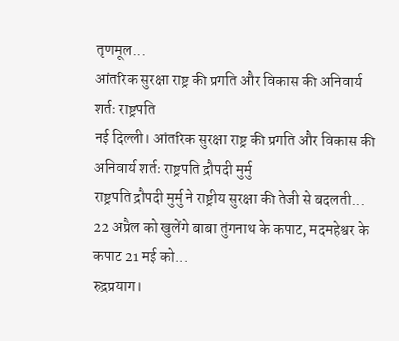तृणमूल...
आंतरिक सुरक्षा राष्ट्र की प्रगति और विकास की अनिवार्य शर्तः राष्ट्रपति
नई दिल्ली। आंतरिक सुरक्षा राष्ट्र की प्रगति और विकास की अनिवार्य शर्तः राष्ट्रपति द्रौपदी मुर्मु
राष्ट्रपति द्रौपदी मुर्मु ने राष्ट्रीय सुरक्षा की तेजी से बदलती...
22 अप्रैल को खुलेंगे बाबा तुंगनाथ के कपाट, मदमहेश्वर के कपाट 21 मई को...
रुद्रप्रयाग।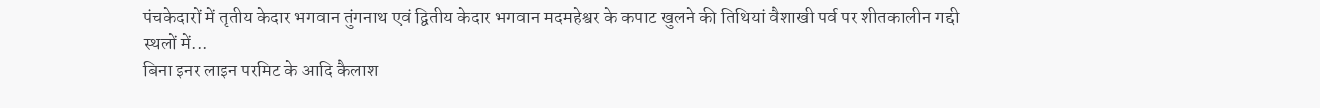पंचकेदारों में तृतीय केदार भगवान तुंगनाथ एवं द्वितीय केदार भगवान मदमहेश्वर के कपाट खुलने की तिथियां वैशाखी पर्व पर शीतकालीन गद्दी स्थलों में...
बिना इनर लाइन परमिट के आदि कैलाश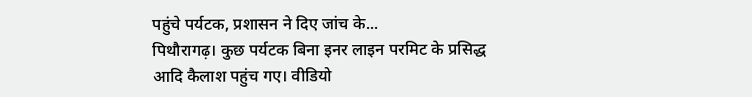पहुंचे पर्यटक, प्रशासन ने दिए जांच के...
पिथौरागढ़। कुछ पर्यटक बिना इनर लाइन परमिट के प्रसिद्ध आदि कैलाश पहुंच गए। वीडियो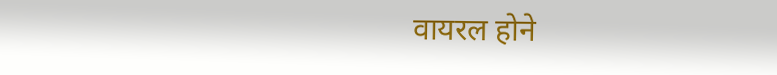वायरल होने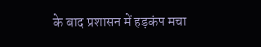के बाद प्रशासन में हड़कंप मचा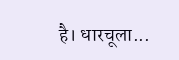है। धारचूला...